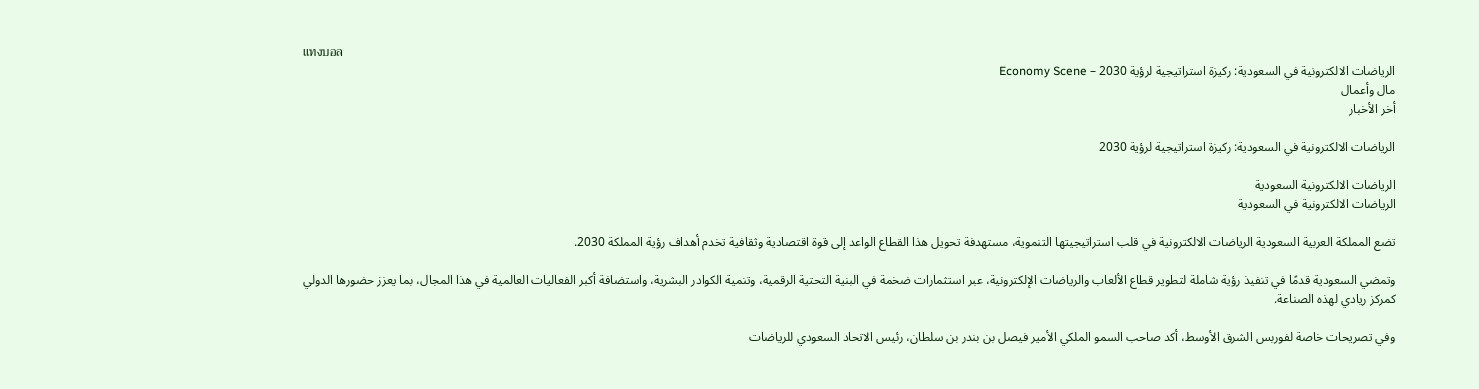แทงบอล
الرياضات الالكترونية في السعودية: ركيزة استراتيجية لرؤية 2030 – Economy Scene
مال وأعمال
أخر الأخبار

الرياضات الالكترونية في السعودية: ركيزة استراتيجية لرؤية 2030

الرياضات الالكترونية السعودية
الرياضات الالكترونية في السعودية

تضع المملكة العربية السعودية الرياضات الالكترونية في قلب استراتيجيتها التنموية، مستهدفة تحويل هذا القطاع الواعد إلى قوة اقتصادية وثقافية تخدم أهداف رؤية المملكة 2030.

وتمضي السعودية قدمًا في تنفيذ رؤية شاملة لتطوير قطاع الألعاب والرياضات الإلكترونية، عبر استثمارات ضخمة في البنية التحتية الرقمية، وتنمية الكوادر البشرية، واستضافة أكبر الفعاليات العالمية في هذا المجال، بما يعزز حضورها الدولي كمركز ريادي لهذه الصناعة.

وفي تصريحات خاصة لفوربس الشرق الأوسط، أكد صاحب السمو الملكي الأمير فيصل بن بندر بن سلطان، رئيس الاتحاد السعودي للرياضات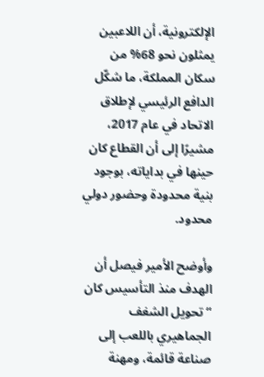الإلكترونية، أن اللاعبين يمثلون نحو 68% من سكان المملكة، ما شكّل الدافع الرئيسي لإطلاق الاتحاد في عام 2017، مشيرًا إلى أن القطاع كان حينها في بداياته، بوجود بنية محدودة وحضور دولي محدود.

وأوضح الأمير فيصل أن الهدف منذ التأسيس كان “تحويل الشغف الجماهيري باللعب إلى صناعة قائمة، ومهنة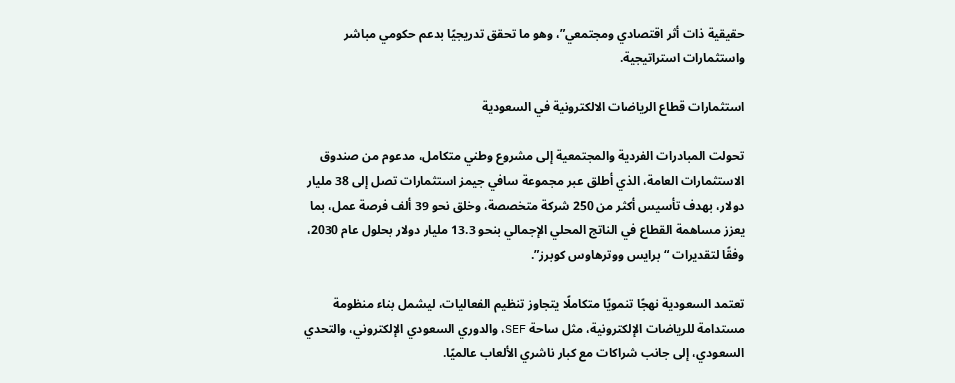حقيقية ذات أثر اقتصادي ومجتمعي”، وهو ما تحقق تدريجيًا بدعم حكومي مباشر واستثمارات استراتيجية.

استثمارات قطاع الرياضات الالكترونية في السعودية

تحولت المبادرات الفردية والمجتمعية إلى مشروع وطني متكامل، مدعوم من صندوق الاستثمارات العامة، الذي أطلق عبر مجموعة سافي جيمز استثمارات تصل إلى 38 مليار دولار، بهدف تأسيس أكثر من 250 شركة متخصصة، وخلق نحو 39 ألف فرصة عمل، بما يعزز مساهمة القطاع في الناتج المحلي الإجمالي بنحو 13.3 مليار دولار بحلول عام 2030، وفقًا لتقديرات “برايس ووترهاوس كوبرز”.

تعتمد السعودية نهجًا تنمويًا متكاملًا يتجاوز تنظيم الفعاليات، ليشمل بناء منظومة مستدامة للرياضات الإلكترونية، مثل ساحة SEF، والدوري السعودي الإلكتروني، والتحدي السعودي، إلى جانب شراكات مع كبار ناشري الألعاب عالميًا.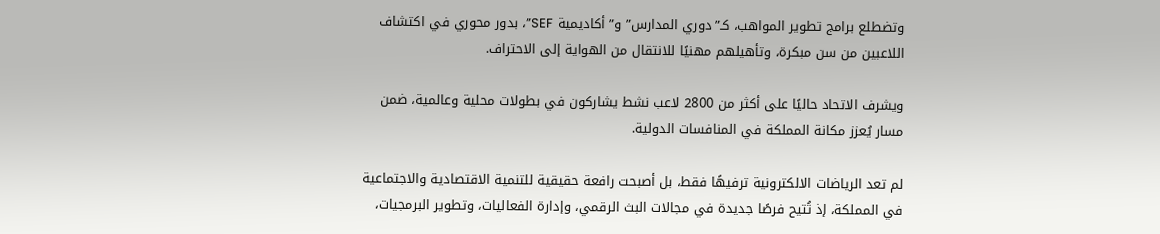وتضطلع برامج تطوير المواهب، كـ”دوري المدارس” و”أكاديمية SEF”، بدور محوري في اكتشاف اللاعبين من سن مبكرة، وتأهيلهم مهنيًا للانتقال من الهواية إلى الاحتراف.

ويشرف الاتحاد حاليًا على أكثر من 2800 لاعب نشط يشاركون في بطولات محلية وعالمية، ضمن مسار يُعزز مكانة المملكة في المنافسات الدولية.

لم تعد الرياضات الالكترونية ترفيهًا فقط، بل أصبحت رافعة حقيقية للتنمية الاقتصادية والاجتماعية في المملكة، إذ تُتيح فرصًا جديدة في مجالات البث الرقمي، وإدارة الفعاليات، وتطوير البرمجيات،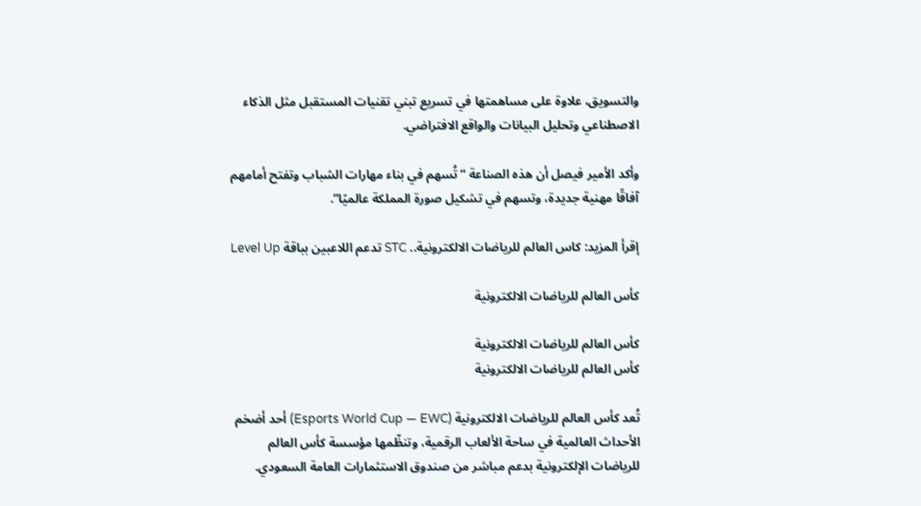والتسويق، علاوة على مساهمتها في تسريع تبني تقنيات المستقبل مثل الذكاء الاصطناعي وتحليل البيانات والواقع الافتراضي.

وأكد الأمير فيصل أن هذه الصناعة “تُسهم في بناء مهارات الشباب وتفتح أمامهم آفاقًا مهنية جديدة، وتسهم في تشكيل صورة المملكة عالميًا”.

إقرأ المزيد: كاس العالم للرياضات الالكترونية.. STC تدعم اللاعبين بباقة Level Up

كأس العالم للرياضات الالكترونية

كأس العالم للرياضات الالكترونية
كأس العالم للرياضات الالكترونية

تُعد كأس العالم للرياضات الالكترونية (Esports World Cup — EWC) أحد أضخم الأحداث العالمية في ساحة الألعاب الرقمية، وتنظّمها مؤسسة كأس العالم للرياضات الإلكترونية بدعم مباشر من صندوق الاستثمارات العامة السعودي.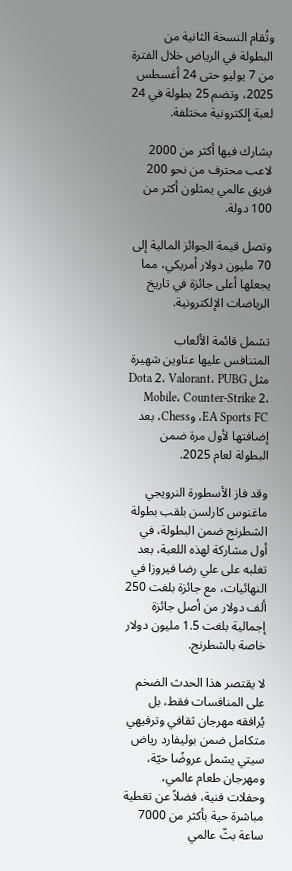وتُقام النسخة الثانية من البطولة في الرياض خلال الفترة من 7 يوليو حتى 24 أغسطس 2025، وتضم 25 بطولة في 24 لعبة إلكترونية مختلفة.

يشارك فيها أكثر من 2000 لاعب محترف من نحو 200 فريق عالمي يمثلون أكثر من 100 دولة.

وتصل قيمة الجوائز المالية إلى 70 مليون دولار أمريكي، مما يجعلها أعلى جائزة في تاريخ الرياضات الإلكترونية.

تشمل قائمة الألعاب المتنافس عليها عناوين شهيرة مثل Dota 2، Valorant، PUBG Mobile، Counter‑Strike 2، EA Sports FC، وChess، بعد إضافتها لأول مرة ضمن البطولة لعام 2025.

وقد فاز الأسطورة النرويجي ماغنوس كارلسن بلقب بطولة الشطرنج ضمن البطولة، في أول مشاركة لهذه اللعبة، بعد تغلبه على علي رضا فيروزا في النهائيات، مع جائزة بلغت 250 ألف دولار من أصل جائزة إجمالية بلغت 1.5 مليون دولار خاصة بالشطرنج.

لا يقتصر هذا الحدث الضخم على المنافسات فقط، بل يُرافقه مهرجان ثقافي وترفيهي متكامل ضمن بوليفارد رياض سيتي يشمل عروضًا حيّة، ومهرجان طعام عالمي، وحفلات فنية، فضلاً عن تغطية مباشرة حية بأكثر من 7000 ساعة بثّ عالمي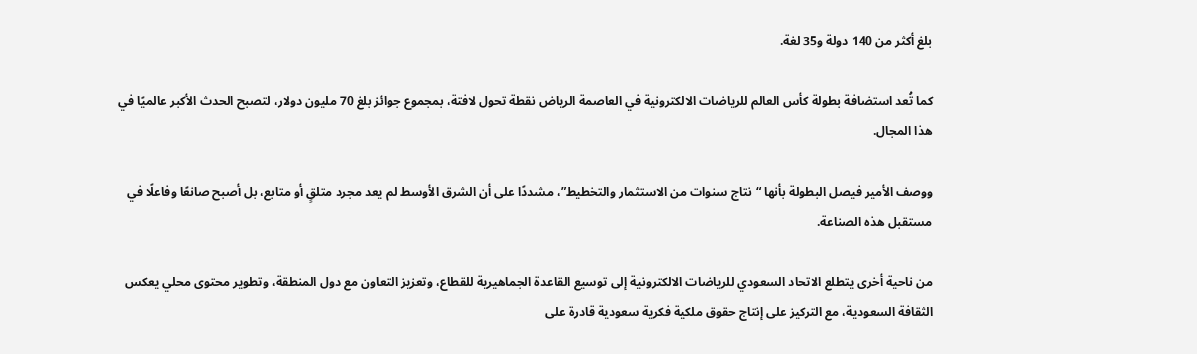بلغ أكثر من 140 دولة و35 لغة.

كما تُعد استضافة بطولة كأس العالم للرياضات الالكترونية في العاصمة الرياض نقطة تحول لافتة، بمجموع جوائز بلغ 70 مليون دولار، لتصبح الحدث الأكبر عالميًا في هذا المجال.

ووصف الأمير فيصل البطولة بأنها “نتاج سنوات من الاستثمار والتخطيط”، مشددًا على أن الشرق الأوسط لم يعد مجرد متلقٍ أو متابع، بل أصبح صانعًا وفاعلًا في مستقبل هذه الصناعة.

من ناحية أخرى يتطلع الاتحاد السعودي للرياضات الالكترونية إلى توسيع القاعدة الجماهيرية للقطاع، وتعزيز التعاون مع دول المنطقة، وتطوير محتوى محلي يعكس الثقافة السعودية، مع التركيز على إنتاج حقوق ملكية فكرية سعودية قادرة على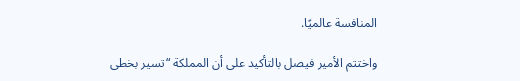المنافسة عالميًا.

واختتم الأمير فيصل بالتأكيد على أن المملكة “تسير بخطى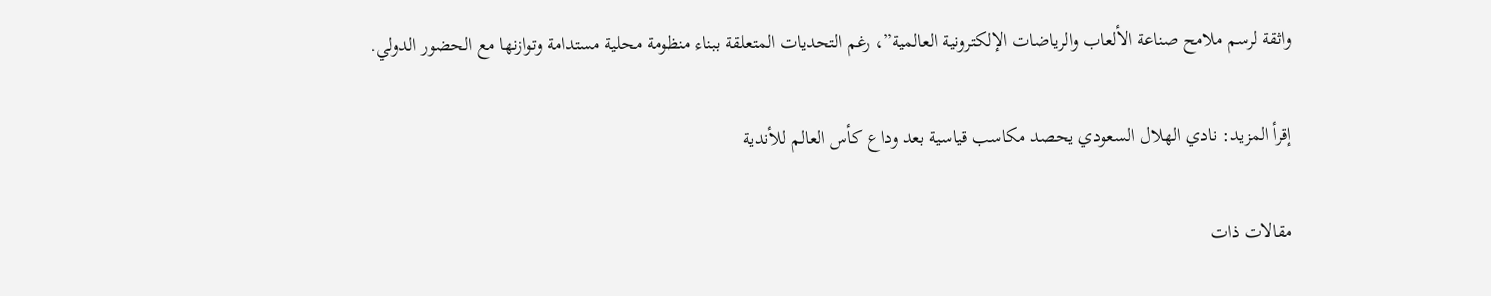واثقة لرسم ملامح صناعة الألعاب والرياضات الإلكترونية العالمية”، رغم التحديات المتعلقة ببناء منظومة محلية مستدامة وتوازنها مع الحضور الدولي.

إقرأ المزيد: نادي الهلال السعودي يحصد مكاسب قياسية بعد وداع كأس العالم للأندية

مقالات ذات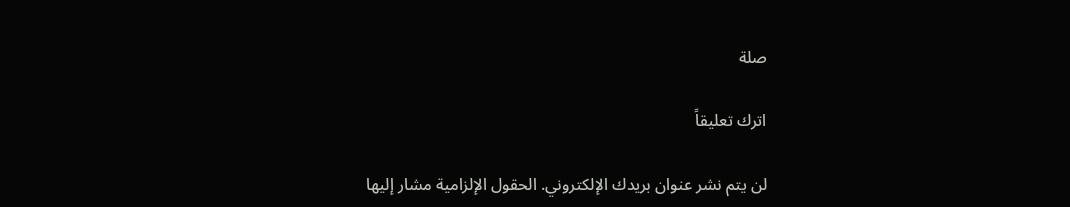صلة

اترك تعليقاً

لن يتم نشر عنوان بريدك الإلكتروني. الحقول الإلزامية مشار إليها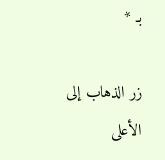بـ *

زر الذهاب إلى الأعلى